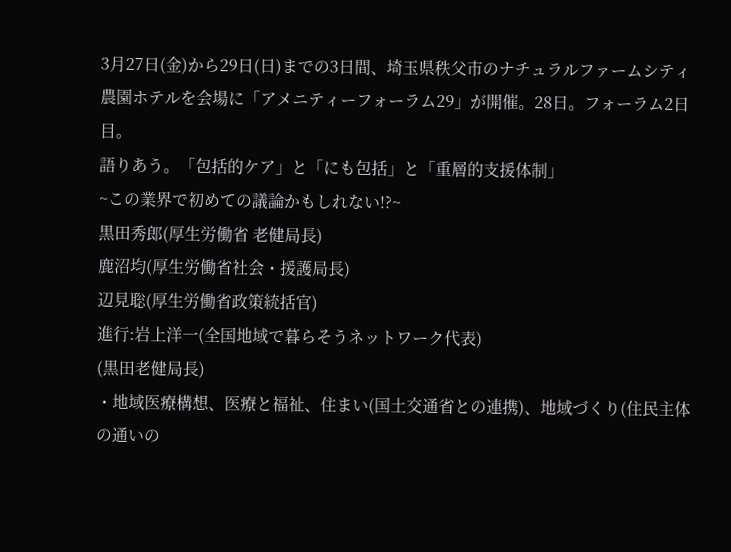3月27日(金)から29日(日)までの3日間、埼玉県秩父市のナチュラルファームシティ農園ホテルを会場に「アメニティーフォーラム29」が開催。28日。フォーラム2日目。
語りあう。「包括的ケア」と「にも包括」と「重層的支援体制」
~この業界で初めての議論かもしれない!?~
黒田秀郎(厚生労働省 老健局長)
鹿沼均(厚生労働省社会・援護局長)
辺見聡(厚生労働省政策統括官)
進行:岩上洋一(全国地域で暮らそうネットワーク代表)
(黒田老健局長)
・地域医療構想、医療と福祉、住まい(国土交通省との連携)、地域づくり(住民主体の通いの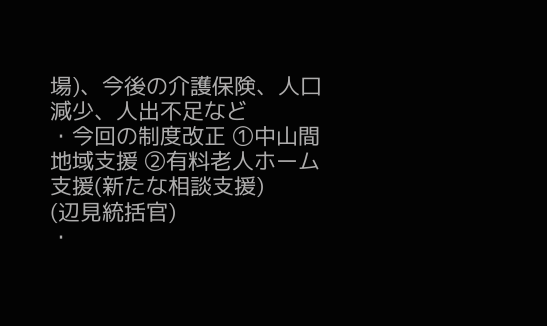場)、今後の介護保険、人口減少、人出不足など
・今回の制度改正 ①中山間地域支援 ②有料老人ホーム支援(新たな相談支援)
(辺見統括官)
・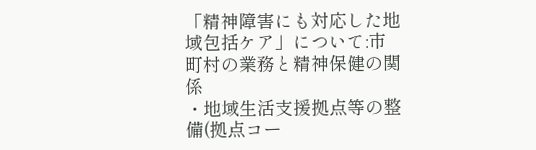「精神障害にも対応した地域包括ケア」について:市町村の業務と精神保健の関係
・地域生活支援拠点等の整備(拠点コー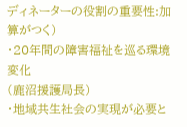ディネーターの役割の重要性:加算がつく)
・20年間の障害福祉を巡る環境変化
(鹿沼援護局長)
・地域共生社会の実現が必要と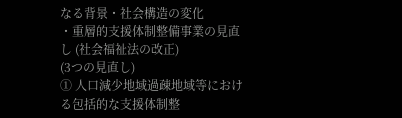なる背景・社会構造の変化
・重層的支援体制整備事業の見直し (社会福祉法の改正)
(3つの見直し)
① 人口減少地域過疎地域等における包括的な支援体制整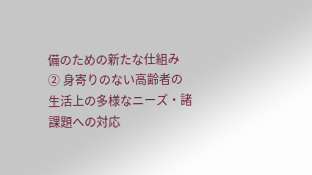備のための新たな仕組み
② 身寄りのない高齢者の生活上の多様なニーズ・諸課題への対応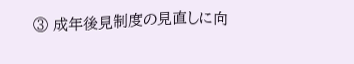③ 成年後見制度の見直しに向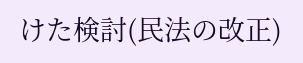けた検討(民法の改正)